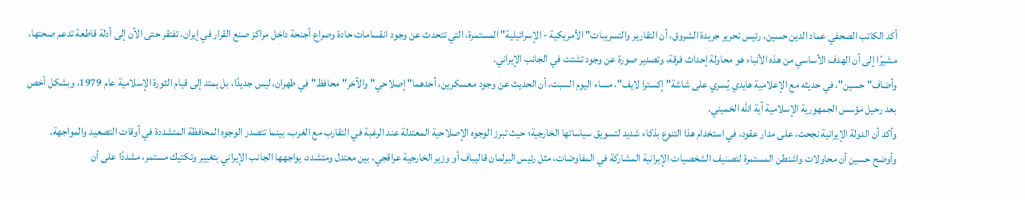أكد الكاتب الصحفي عماد الدين حسين، رئيس تحرير جريدة الشروق، أن التقارير والتسريبات" الأمريكية - الإسرائيلية" المستمرة، التي تتحدث عن وجود انقسامات حادة وصراع أجنحة داخل مراكز صنع القرار في إيران، تفتقر حتى الآن إلى أدلة قاطعة تدعم صحتها، مشيرًا إلى أن الهدف الأساسي من هذه الأنباء هو محاولة إحداث فرقة، وتصدير صورة عن وجود تشتت في الجانب الإيراني.
وأضاف" حسين"، في حديثه مع الإعلامية هايدي يُسري على شاشة" إكسترا لايف"، مساء اليوم السبت، أن الحديث عن وجود معسكرين، أحدهما" إصلاحي" والآخر" محافظ" في طهران، ليس جديدًا، بل يمتد إلى قيام الثورة الإسلامية عام 1979، وبشكل أخص بعد رحيل مؤسس الجمهورية الإسلامية آية الله الخميني.
وأكد أن الدولة الإيرانية نجحت، على مدار عقود، في استخدام هذا التنوع بذكاء شديد لتسويق سياساتها الخارجية؛ حيث تبرز الوجوه الإصلاحية المعتدلة عند الرغبة في التقارب مع الغرب، بينما تتصدر الوجوه المحافظة المتشددة في أوقات التصعيد والمواجهة.
وأوضح حسين أن محاولات واشنطن المستمرة لتصنيف الشخصيات الإيرانية المشاركة في المفاوضات، مثل رئيس البرلمان قاليباف أو وزير الخارجية عراقجي، بين معتدل ومتشدد، يواجهها الجانب الإيراني بتغيير وتكتيك مستمر، مشددًا على أن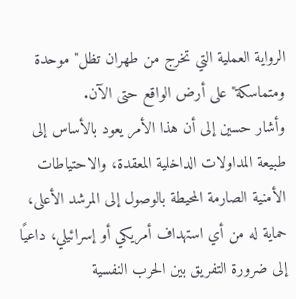الرواية العملية التي تخرج من طهران تظل" موحدة ومتماسكة" على أرض الواقع حتى الآن.
وأشار حسين إلى أن هذا الأمر يعود بالأساس إلى طبيعة المداولات الداخلية المعقدة، والاحتياطات الأمنية الصارمة المحيطة بالوصول إلى المرشد الأعلى، حماية له من أي استهداف أمريكي أو إسرائيلي، داعيًا إلى ضرورة التفريق بين الحرب النفسية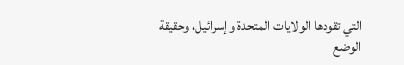التي تقودها الولايات المتحدة وإسرائيل، وحقيقة الوضع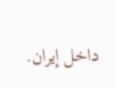داخل إيران.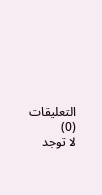التعليقات (0)
لا توجد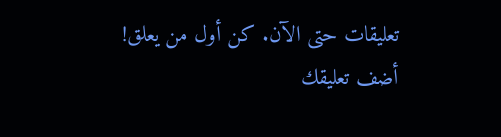تعليقات حتى الآن. كن أول من يعلق!
أضف تعليقك